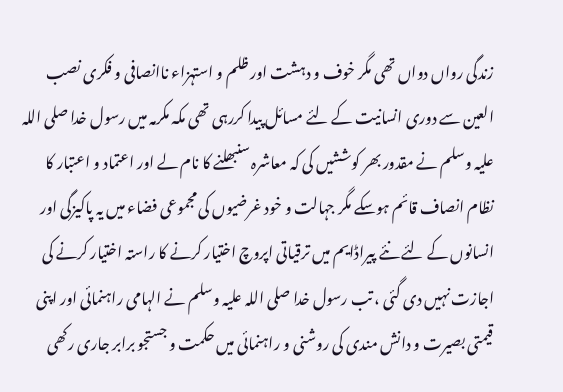زندگی رواں دواں تھی مگر خوف و دہشت اور ظلم و استہزاء ناانصافی و فکری نصب العین سے دوری انسانیت کے لئے مسائل پیدا کررہی تھی مکہ مکرمہ میں رسول خدا صلی اللہ علیہ وسلم نے مقدور بھر کوششیں کی کہ معاشرہ سنبھلنے کا نام لے اور اعتماد و اعتبار کا نظام انصاف قائم ہوسکے مگر جہالت و خود غرضیوں کی مجموعی فضاء میں یہ پاکیزگی اور انسانوں کے لئے نئے پیراڈایم میں ترقیاتی اپروچ اختیار کرنے کا راستہ اختیار کرنے کی اجازت نہیں دی گئی ، تب رسول خدا صلی اللہ علیہ وسلم نے الہامی راہنمائی اور اپنی قیمتی بصیرت و دانش مندی کی روشنی و راہنمائی میں حکمت و جستجو برابر جاری رکھی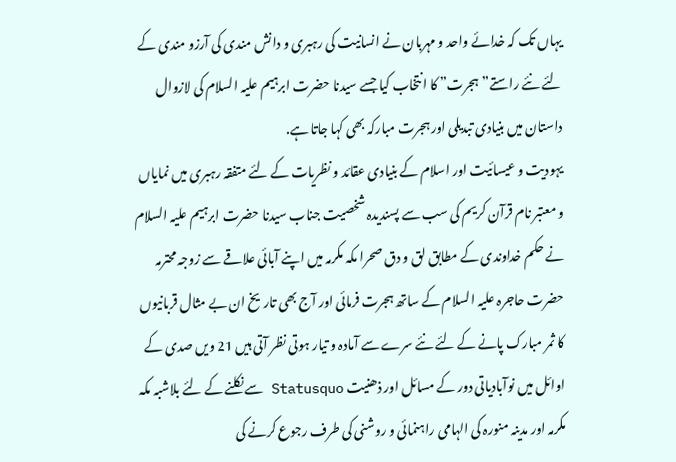یہاں تک کہ خدائے واحد و مہربان نے انسانیت کی رہبری و دانش مندی کی آرزو مندی کے لئے نئے راستے” ہجرت” کا انتخاب کیا جسے سیدنا حضرت ابرہیم علیہ السلام کی لازوال داستان میں بنیادی تبدیلی اور ہجرت مبارکہ بھی کہا جاتا ہے.
یہودیت و عیسائیت اور اسلام کے بنیادی عقائد و نظریات کے لئے متفقہ رہبری میں نمایاں و معتبر نام قرآن کریم کی سب سے پسندیدہ شخصیت جناب سیدنا حضرت ابرہیم علیہ السلام نے حکم خداوندی کے مطابق لق و دق صحرا مکہ مکرمہ میں اپنے آبائی علاقے سے زوجہ محترمہ حضرت حاجرہ علیہ السلام کے ساتھ ہجرت فرمائی اور آج بھی تاریخ ان بے مثال قربانیوں کا ثمر مبارک پانے کے لئے نئے سرے سے آمادہ و تیار ہوتی نظر آتی ہیں 21 ویں صدی کے اوائل میں نوآبادیاتی دور کے مسائل اور ذھنیت Statusquo سے نکلنے کے لئے بلاشبہ مکہ مکرمہ اور مدینہ منورہ کی الہامی راہنمائی و روشنی کی طرف رجوع کرنے کی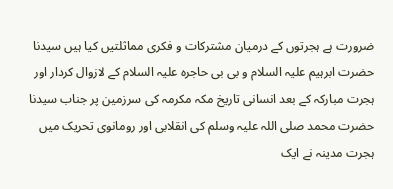ضرورت ہے ہجرتوں کے درمیان مشترکات و فکری مماثلتیں کیا ہیں سیدنا حضرت ابرہیم علیہ السلام و بی بی حاجرہ علیہ السلام کے لازوال کردار اور ہجرت مبارکہ کے بعد انسانی تاریخ مکہ مکرمہ کی سرزمین پر جناب سیدنا حضرت محمد صلی اللہ علیہ وسلم کی انقلابی اور رومانوی تحریک میں ہجرت مدینہ نے ایک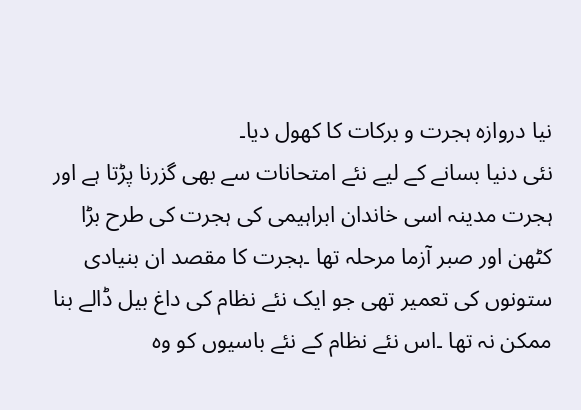نیا دروازہ ہجرت و برکات کا کھول دیا۔
نئی دنیا بسانے کے لیے نئے امتحانات سے بھی گزرنا پڑتا ہے اور ہجرت مدینہ اسی خاندان ابراہیمی کی ہجرت کی طرح بڑا کٹھن اور صبر آزما مرحلہ تھا ۔ہجرت کا مقصد ان بنیادی ستونوں کی تعمیر تھی جو ایک نئے نظام کی داغ بیل ڈالے بنا ممکن نہ تھا ۔اس نئے نظام کے نئے باسیوں کو وہ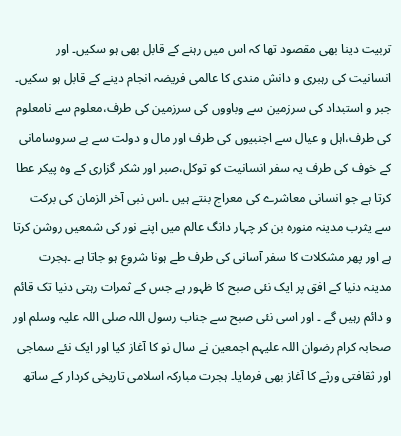تربیت دینا بھی مقصود تھا کہ اس میں رہنے کے قابل بھی ہو سکیں۔ اور انسانیت کی رہبری و دانش مندی کا عالمی فریضہ انجام دینے کے قابل ہو سکیں۔ جبر و استبداد کی سرزمین سے وباووں کی سرزمین کی طرف،معلوم سے نامعلوم کی طرف،اہل و عیال سے اجنبیوں کی طرف اور مال و دولت سے بے سروسامانی کے خوف کی طرف یہ سفر انسانیت کو توکل،صبر اور شکر گزاری کے وہ پیکر عطا کرتا ہے جو انسانی معاشرے کی معراج بنتے ہیں ۔اس نبی آخر الزمان کی برکت سے یثرب مدینہ منورہ بن کر چہار دانگ عالم میں اپنے نور کی شمعیں روشن کرتا ہے اور پھر مشکلات کا سفر آسانی کی طرف طے ہونا شروع ہو جاتا ہے ۔ہجرت مدینہ دنیا کے افق پر ایک نئی صبح کا ظہور ہے جس کے ثمرات رہتی دنیا تک قائم و دائم رہیں گے ۔ اور اسی نئی صبح سے جناب رسول اللہ صلی اللہ علیہ وسلم اور صحابہ کرام رضوان اللہ علیہم اجمعین نے سال نو کا آغاز کیا اور ایک نئے سماجی اور ثقافتی ورثے کا آغاز بھی فرمایا۔ ہجرت مبارکہ اسلامی تاریخی کردار کے ساتھ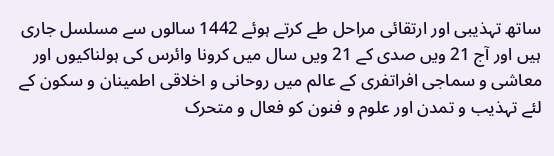ساتھ تہذیبی اور ارتقائی مراحل طے کرتے ہوئے 1442 سالوں سے مسلسل جاری ہیں اور آج 21 ویں صدی کے 21 ویں سال میں کرونا وائرس کی ہولناکیوں اور معاشی و سماجی افراتفری کے عالم میں روحانی و اخلاقی اطمینان و سکون کے لئے تہذیب و تمدن اور علوم و فنون کو فعال و متحرک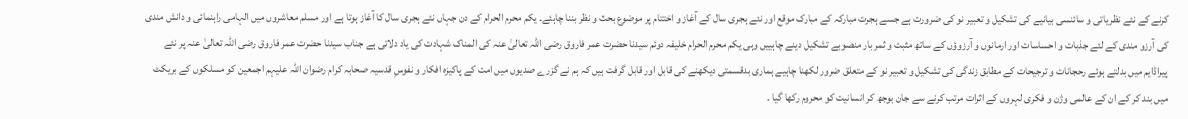کرنے کے نئے نظریاتی و سائنسی بیانیے کی تشکیل و تعبیر نو کی ضرورت ہے جسے ہجرت مبارکہ کے مبارک موقع اور نئے ہجری سال کے آغاز و اختتام پر موضوع بحث و نظر بننا چاہئے۔ یکم محرم الحرام کے دن جہاں نئے ہجری سال کا آغاز ہوتا ہے اور مسلم معاشروں میں الہامی راہنمائی و دانش مندی کی آرزو مندی کے لئے جذبات و احساسات اور ارمانوں و آرزوؤں کے ساتھ مثبت و ثمر بار منصوبے تشکیل دینے چاہییں وہی یکم محرم الحرام خلیفہ دوئم سیدنا حضرت عمر فاروق رضی اللہ تعالیٰ عنہ کی المناک شہادت کی یاد دلاتی ہے جناب سیدنا حضرت عمر فاروق رضی اللہ تعالیٰ عنہ پر نئے پیراڈایم میں بدلتے ہوئے رحجانات و ترجیحات کے مطابق زندگی کی تشکیل و تعبیر نو کے متعلق ضرور لکھنا چاہیے ہماری بدقسمتی دیکھنے کی قابل اور قابل گرفت ہیں کہ ہم نے گزرے صدیوں میں امت کے پاکیزہ افکار و نفوسِ قدسیہ صحابہ کرام رضوان اللہ علیہم اجمعین کو مسلکوں کے بریکٹ میں بند کر کے ان کے عالمی وژن و فکری لہروں کے اثرات مرتب کرنے سے جان بوجھ کر انسانیت کو محروم رکھا گیا ۔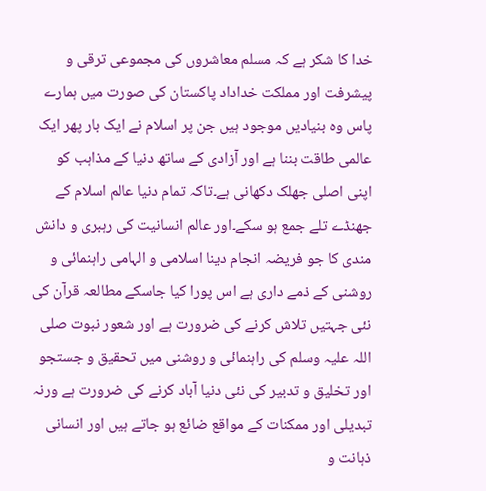خدا کا شکر ہے کہ مسلم معاشروں کی مجموعی ترقی و پیشرفت اور مملکت خداداد پاکستان کی صورت میں ہمارے پاس وہ بنیادیں موجود ہیں جن پر اسلام نے ایک بار پھر ایک عالمی طاقت بننا ہے اور آزادی کے ساتھ دنیا کے مذاہب کو اپنی اصلی جھلک دکھانی ہے۔تاکہ تمام دنیا عالم اسلام کے جھنڈے تلے جمع ہو سکے۔اور عالم انسانیت کی رہبری و دانش مندی کا جو فریضہ انجام دینا اسلامی و الہامی راہنمائی و روشنی کے ذمے داری ہے اس پورا کیا جاسکے مطالعہ قرآن کی نئی جہتیں تلاش کرنے کی ضرورت ہے اور شعور نبوت صلی اللہ علیہ وسلم کی راہنمائی و روشنی میں تحقیق و جستجو اور تخلیق و تدبیر کی نئی دنیا آباد کرنے کی ضرورت ہے ورنہ تبدیلی اور ممکنات کے مواقع ضائع ہو جاتے ہیں اور انسانی ذہانت و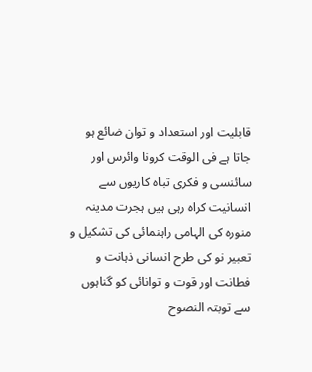قابلیت اور استعداد و توان ضائع ہو جاتا ہے فی الوقت کرونا وائرس اور سائنسی و فکری تباہ کاریوں سے انسانیت کراہ رہی ہیں ہجرت مدینہ منورہ کی الہامی راہنمائی کی تشکیل و تعبیر نو کی طرح انسانی ذہانت و فطانت اور قوت و توانائی کو گناہوں سے توبتہ النصوح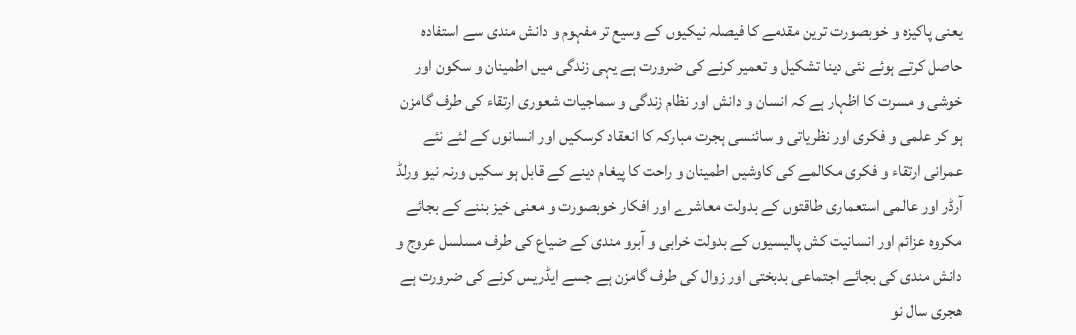یعنی پاکیزہ و خوبصورت ترین مقدمے کا فیصلہ نیکیوں کے وسیع تر مفہوم و دانش مندی سے استفادہ حاصل کرتے ہوئے نئی دینا تشکیل و تعمیر کرنے کی ضرورت ہے یہی زندگی میں اطمینان و سکون اور خوشی و مسرت کا اظہار ہے کہ انسان و دانش اور نظام زندگی و سماجیات شعوری ارتقاء کی طرف گامزن ہو کر علمی و فکری اور نظریاتی و سائنسی ہجرت مبارکہ کا انعقاد کرسکیں اور انسانوں کے لئے نئے عمرانی ارتقاء و فکری مکالمے کی کاوشیں اطمینان و راحت کا پیغام دینے کے قابل ہو سکیں ورنہ نیو ورلڈ آرڈر اور عالمی استعماری طاقتوں کے بدولت معاشرے اور افکار خوبصورت و معنی خیز بننے کے بجائے مکروہ عزائم اور انسانیت کش پالیسیوں کے بدولت خرابی و آبرو مندی کے ضیاع کی طرف مسلسل عروج و دانش مندی کی بجائے اجتماعی بدبختی اور زوال کی طرف گامزن ہے جسے ایڈریس کرنے کی ضرورت ہے ھجری سال نو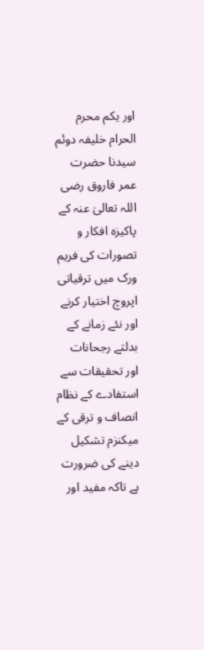اور یکم محرم الحرام خلیفہ دوئم سیدنا حضرت عمر فاروق رضی اللہ تعالیٰ عنہ کے پاکیزہ افکار و تصورات کی فریم ورک میں ترقیاتی اپروچ اختیار کرنے اور نئے زمانے کے بدلتے رجحانات اور تحقیقات سے استفادے کے نظام انصاف و ترقی کے میکنزم تشکیل دینے کی ضرورت ہے تاکہ مفید اور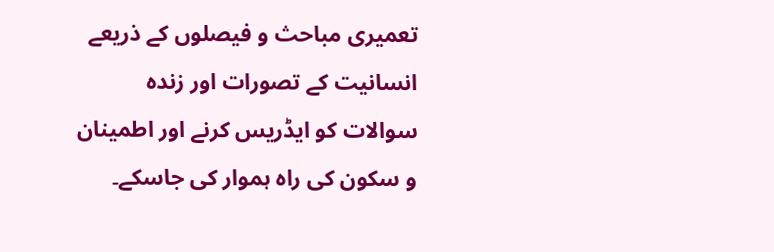تعمیری مباحث و فیصلوں کے ذریعے انسانیت کے تصورات اور زندہ سوالات کو ایڈریس کرنے اور اطمینان و سکون کی راہ ہموار کی جاسکے۔